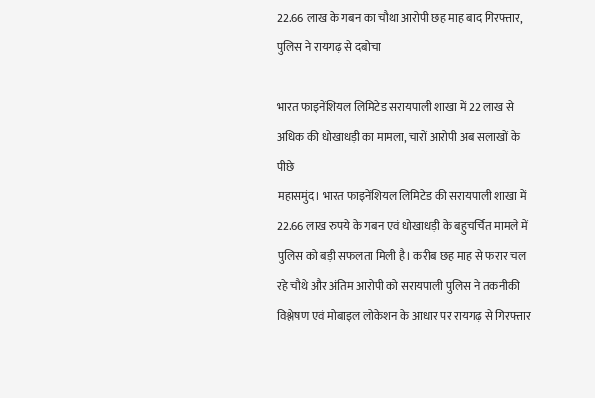22.66 लाख के गबन का चौथा आरोपी छह माह बाद गिरफ्तार, पुलिस ने रायगढ़ से दबोचा

भारत फाइनेंशियल लिमिटेड सरायपाली शाखा में 22 लाख से अधिक की धोखाधड़ी का मामला, चारों आरोपी अब सलाखों के पीछे
महासमुंद। भारत फाइनेंशियल लिमिटेड की सरायपाली शाखा में 22.66 लाख रुपये के गबन एवं धोखाधड़ी के बहुचर्चित मामले में पुलिस को बड़ी सफलता मिली है। करीब छह माह से फरार चल रहे चौथे और अंतिम आरोपी को सरायपाली पुलिस ने तकनीकी विश्लेषण एवं मोबाइल लोकेशन के आधार पर रायगढ़ से गिरफ्तार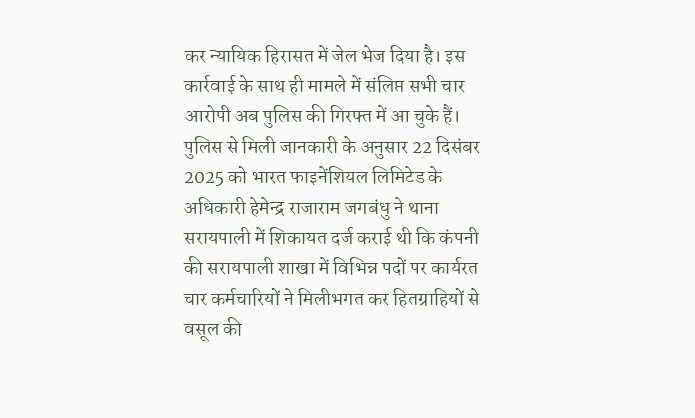कर न्यायिक हिरासत में जेल भेज दिया है। इस कार्रवाई के साथ ही मामले में संलिप्त सभी चार आरोपी अब पुलिस की गिरफ्त में आ चुके हैं।
पुलिस से मिली जानकारी के अनुसार 22 दिसंबर 2025 को भारत फाइनेंशियल लिमिटेड के अधिकारी हेमेन्द्र राजाराम जगबंधु ने थाना सरायपाली में शिकायत दर्ज कराई थी कि कंपनी की सरायपाली शाखा में विभिन्न पदों पर कार्यरत चार कर्मचारियों ने मिलीभगत कर हितग्राहियों से वसूल की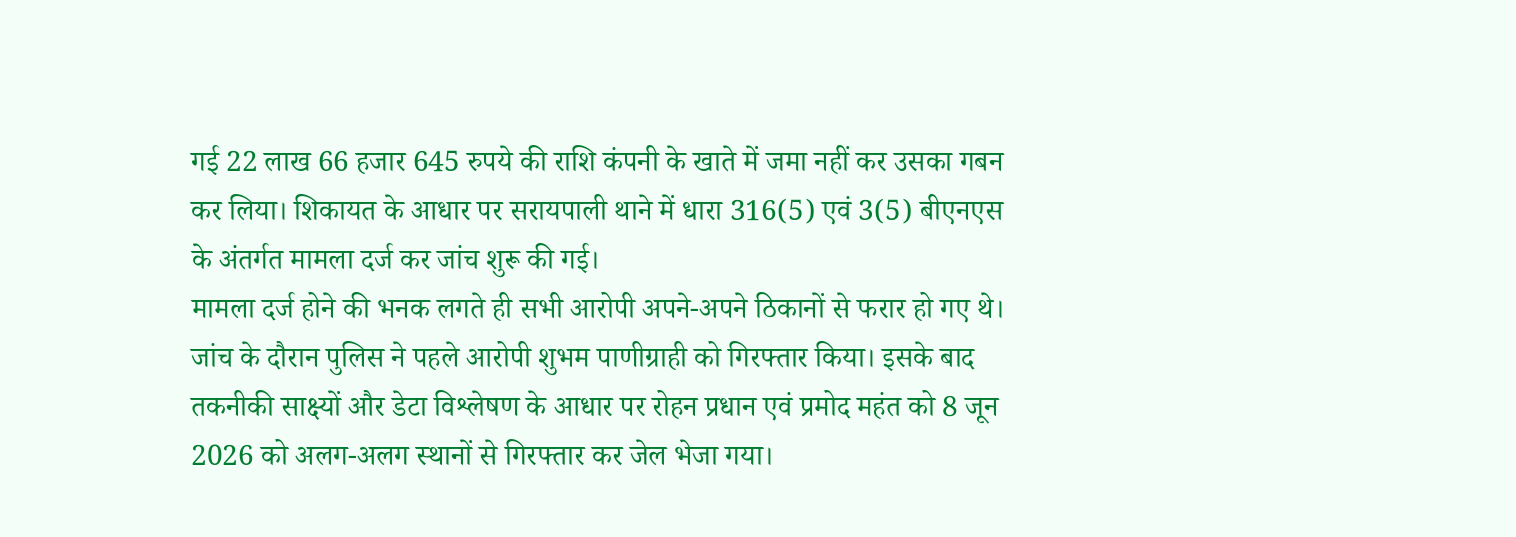गई 22 लाख 66 हजार 645 रुपये की राशि कंपनी के खाते में जमा नहीं कर उसका गबन कर लिया। शिकायत के आधार पर सरायपाली थाने में धारा 316(5) एवं 3(5) बीएनएस के अंतर्गत मामला दर्ज कर जांच शुरू की गई।
मामला दर्ज होने की भनक लगते ही सभी आरोपी अपने-अपने ठिकानों से फरार हो गए थे। जांच के दौरान पुलिस ने पहले आरोपी शुभम पाणीग्राही को गिरफ्तार किया। इसके बाद तकनीकी साक्ष्यों और डेटा विश्लेषण के आधार पर रोहन प्रधान एवं प्रमोद महंत को 8 जून 2026 को अलग-अलग स्थानों से गिरफ्तार कर जेल भेजा गया।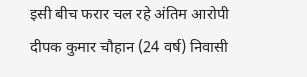इसी बीच फरार चल रहे अंतिम आरोपी दीपक कुमार चौहान (24 वर्ष) निवासी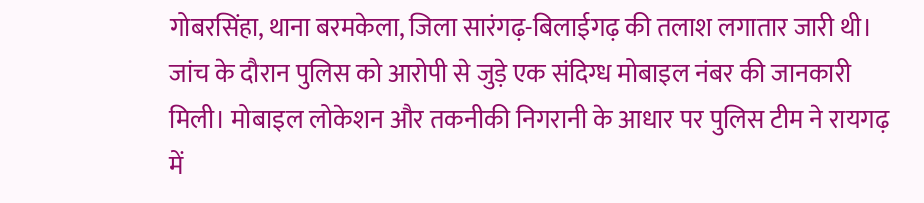गोबरसिंहा, थाना बरमकेला, जिला सारंगढ़-बिलाईगढ़ की तलाश लगातार जारी थी। जांच के दौरान पुलिस को आरोपी से जुड़े एक संदिग्ध मोबाइल नंबर की जानकारी मिली। मोबाइल लोकेशन और तकनीकी निगरानी के आधार पर पुलिस टीम ने रायगढ़ में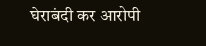घेराबंदी कर आरोपी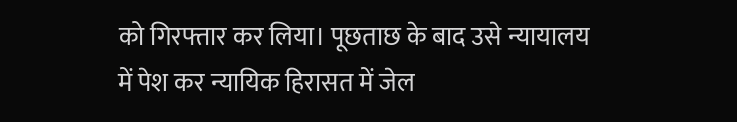को गिरफ्तार कर लिया। पूछताछ के बाद उसे न्यायालय में पेश कर न्यायिक हिरासत में जेल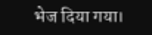भेज दिया गया।